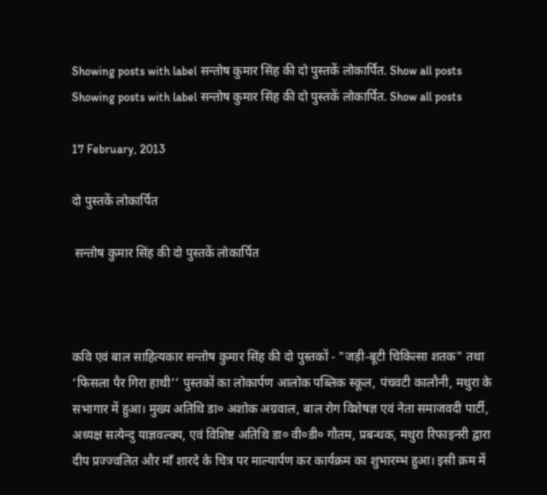Showing posts with label सन्तोष कुमार सिंह की दो पुस्तकें लोकार्पित. Show all posts
Showing posts with label सन्तोष कुमार सिंह की दो पुस्तकें लोकार्पित. Show all posts

17 February, 2013

दो पुस्तकें लोकार्पित

 सन्तोष कुमार सिंह की दो पुस्तकें लोकार्पित



कवि एवं बाल साहित्यकार सन्तोष कुमार सिंह की दो पुस्तकों - "जड़ी-बूटी चिकित्सा शतक" तथा ‘फिसला पैर गिरा हाथी’’ पुस्तकों का लोकार्पण आलोक पब्लिक स्कूल, पंचवटी कालौनी, मथुरा के सभागार में हुआ। मुख्य अतिथि डा० अशोक अग्रवाल, बाल रोग विशेषज्ञ एवं नेता समाजवदी पार्टी, अध्यक्ष सत्येन्दु याज्ञवल्क्य, एवं विशिष्ट अतिथि डा० वी०डी० गौतम, प्रबन्धक, मथुरा रिफाइनरी द्वारा दीप प्रज्ज्वलित और माँ शारदे के चित्र पर माल्यार्पण कर कार्यक्रम का शुभारम्भ हुआ। इसी क्रम में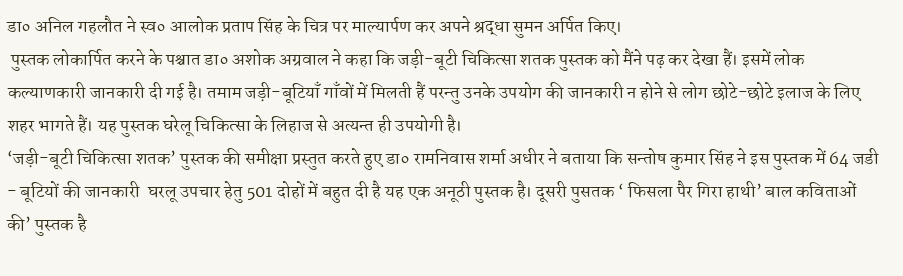डा० अनिल गहलौत ने स्व० आलोक प्रताप सिंह के चित्र पर माल्यार्पण कर अपने श्रद्धा सुमन अर्पित किए।
 पुस्तक लोकार्पित करने के पश्चात डा० अशोक अग्रवाल ने कहा कि जड़ी-बूटी चिकित्सा शतक पुस्तक को मैंने पढ़ कर देखा हैं। इसमें लोक कल्याणकारी जानकारी दी गई है। तमाम जड़ी-बूटियाँ गाँवों में मिलती हैं परन्तु उनके उपयोग की जानकारी न होने से लोग छोटे-छोटे इलाज के लिए शहर भागते हैं। यह पुस्तक घरेलू चिकित्सा के लिहाज से अत्यन्त ही उपयोगी है।
‘जड़ी-बूटी चिकित्सा शतक’ पुस्तक की समीक्षा प्रस्तुत करते हुए डा० रामनिवास शर्मा अधीर ने बताया कि सन्तोष कुमार सिंह ने इस पुस्तक में 64 जडी - बूटियों की जानकारी  घरलू उपचार हेतु 501 दोहों में बहुत दी है यह एक अनूठी पुस्तक है। दूसरी पुसतक ‘ फिसला पैर गिरा हाथी’ बाल कविताओं की’ पुस्तक है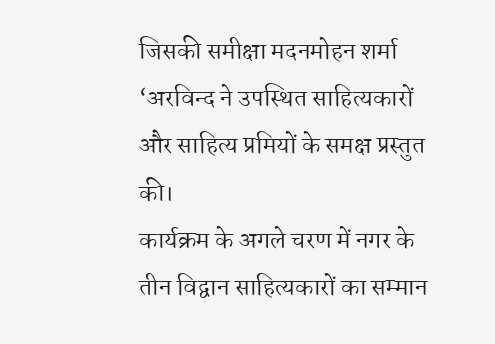जिसकी समीक्षा मदनमोहन शर्मा ‘अरविन्द ने उपस्थित साहित्यकारों और साहित्य प्रमियों के समक्ष प्रस्तुत की।
कार्यक्रम के अगले चरण में नगर के तीन विद्वान साहित्यकारों का सम्मान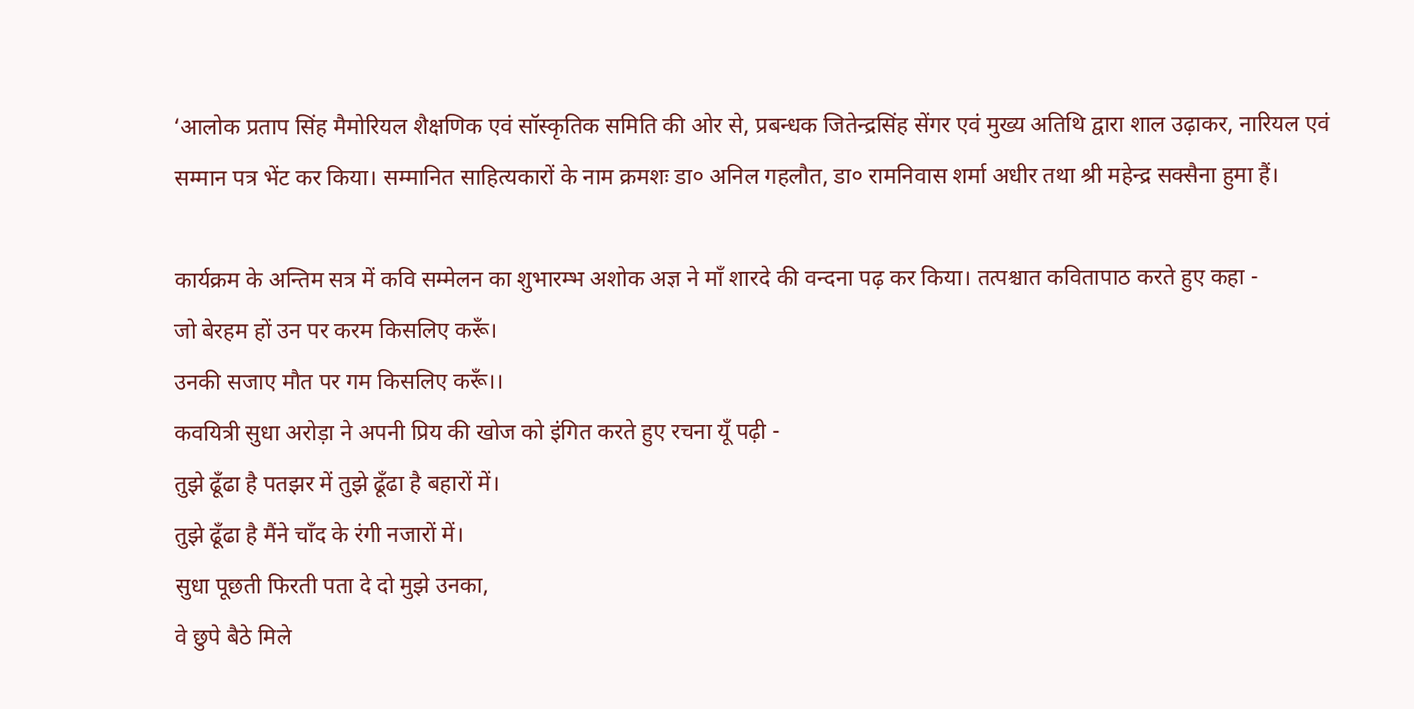‘आलोक प्रताप सिंह मैमोरियल शैक्षणिक एवं सॉस्कृतिक समिति की ओर से, प्रबन्धक जितेन्द्रसिंह सेंगर एवं मुख्य अतिथि द्वारा शाल उढ़ाकर, नारियल एवं सम्मान पत्र भेंट कर किया। सम्मानित साहित्यकारों के नाम क्रमशः डा० अनिल गहलौत, डा० रामनिवास शर्मा अधीर तथा श्री महेन्द्र सक्सैना हुमा हैं।

कार्यक्रम के अन्तिम सत्र में कवि सम्मेलन का शुभारम्भ अशोक अज्ञ ने माँ शारदे की वन्दना पढ़ कर किया। तत्पश्चात कवितापाठ करते हुए कहा -
जो बेरहम हों उन पर करम किसलिए करूँ।
उनकी सजाए मौत पर गम किसलिए करूँ।।
कवयित्री सुधा अरोड़ा ने अपनी प्रिय की खोज को इंगित करते हुए रचना यूँ पढ़ी -
तुझे ढूँढा है पतझर में तुझे ढूँढा है बहारों में।
तुझे ढूँढा है मैंने चाँद के रंगी नजारों में।
सुधा पूछती फिरती पता दे दो मुझे उनका,
वे छुपे बैठे मिले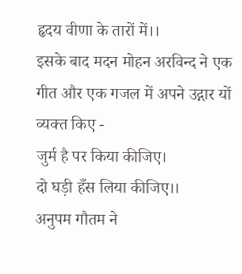हृदय वीणा के तारों में।।
इसके बाद मदन मोहन अरविन्द ने एक गीत और एक गजल में अपने उद्गार यों व्यक्त किए -
जुर्म है पर किया कीजिए।
दो घड़ी हँस लिया कीजिए।।
अनुपम गौतम ने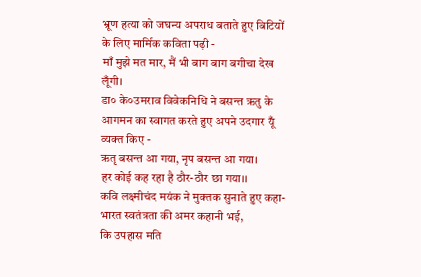भ्रूण हत्या को जघन्य अपराध बताते हुए बिटियों के लिए मार्मिक कविता पढ़ी -
माँ मुझे मत मार, मैं भी बाग बाग बगीचा देख लूँगी।
डा० के०उमराव विवेकनिधि ने बसन्त ऋतु के आगमन का स्वागत करते हुए अपने उदगार यूँ व्यक्त किए -
ऋतृ बसन्त आ गया, नृप बसन्त आ गया।
हर कोई कह रहा है ठौर-ठौर छा गया।।
कवि लक्ष्मीचंद मयंक ने मुक्तक सुनाते हुए कहा-
भारत स्वतंत्रता की अमर कहानी भई,
कि उपहास मति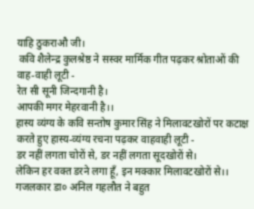याहि ठुकराऔ जी।
 कवि शैलेन्द्र कुलश्रेष्ठ ने सस्वर मार्मिक गीत पढ़कर श्रोताओं की वाह-वाही लूटी -
रेत सी सूनी जिन्दगानी है।
आपकी मगर मेहरवानी है।।
हास्य व्यंग्य के कवि सन्तोष कुमार सिंह ने मिलावटखोरों पर कटाक्ष करते हुए हास्य-व्यंग्य रचना पढ़कर वाहवाही लूटी -
डर नहीं लगता चोरों से, डर नहीं लगता सूदखोरों से।
लेकिन हर वक्त डरने लगा हूँ, इन मक्कार मिलावटखोरों से।।
गजलकार डा० अनिल गहलौत ने बहुत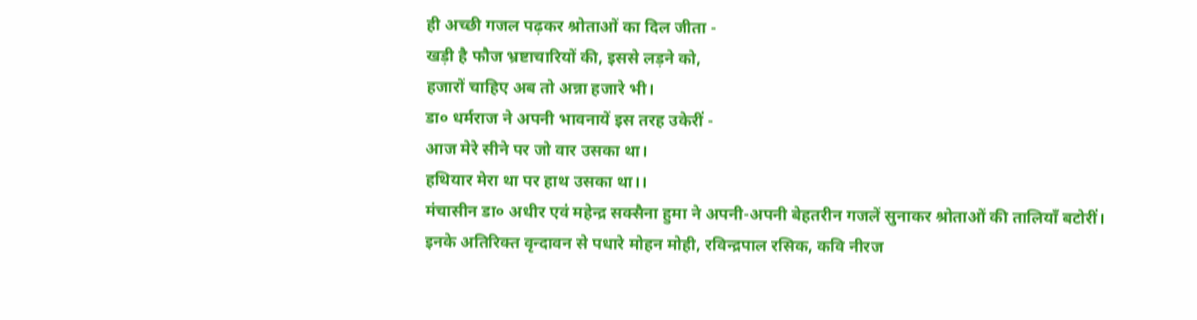ही अच्छी गजल पढ़कर श्रोताओं का दिल जीता -
खड़ी है फौज भ्रष्टाचारियों की, इससे लड़ने को,
हजारों चाहिए अब तो अन्ना हजारे भी।
डा० धर्मराज ने अपनी भावनायें इस तरह उकेरीं -
आज मेरे सीने पर जो वार उसका था।
हथियार मेरा था पर हाथ उसका था।।
मंचासीन डा० अधीर एवं महेन्द्र सक्सैना हुमा ने अपनी-अपनी बेहतरीन गजलें सुनाकर श्रोताओं की तालियाँ बटोरीं।
इनके अतिरिक्त वृन्दावन से पधारे मोहन मोही, रविन्द्रपाल रसिक, कवि नीरज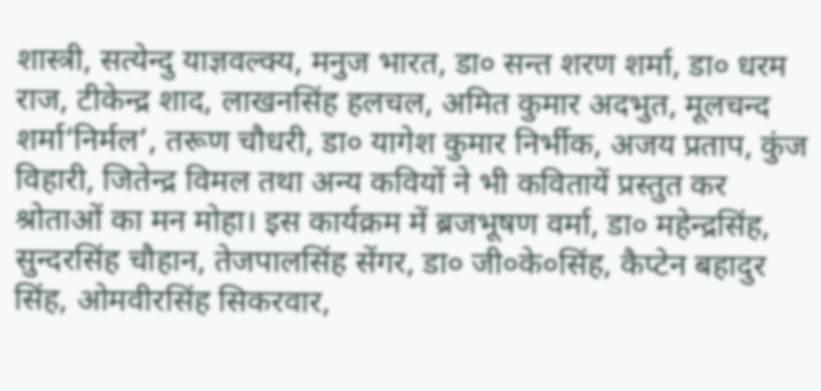शास्त्री, सत्येन्दु याज्ञवल्क्य, मनुज भारत, डा० सन्त शरण शर्मा, डा० धरम राज, टीकेन्द्र शाद, लाखनसिंह हलचल, अमित कुमार अदभुत, मूलचन्द शर्मा‘निर्मल’, तरूण चौधरी, डा० यागेश कुमार निर्भीक, अजय प्रताप, कुंज विहारी, जितेन्द्र विमल तथा अन्य कवियों ने भी कवितायें प्रस्तुत कर श्रोताओं का मन मोहा। इस कार्यक्रम में ब्रजभूषण वर्मा, डा० महेन्द्रसिंह, सुन्दरसिंह चौहान, तेजपालसिंह सेंगर, डा० जी०के०सिंह, कैप्टेन बहादुर सिंह, ओमवीरसिंह सिकरवार,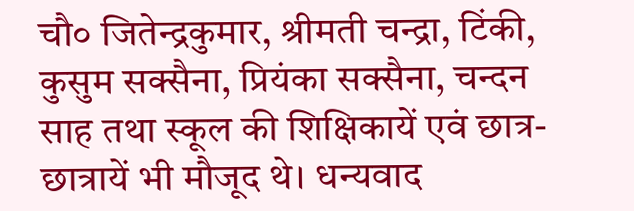चौ० जितेन्द्रकुमार, श्रीमती चन्द्रा, टिंकी, कुसुम सक्सैना, प्रियंका सक्सैना, चन्दन साह तथा स्कूल की शिक्षिकायें एवं छात्र-छात्रायें भी मौजूद थे। धन्यवाद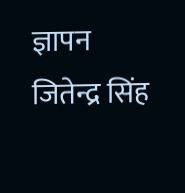ज्ञापन जितेन्द्र सिंह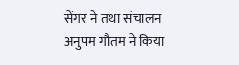सेंगर ने तथा संचालन अनुपम गौतम ने किया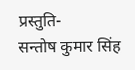प्रस्तुति-
सन्तोष कुमार सिंह